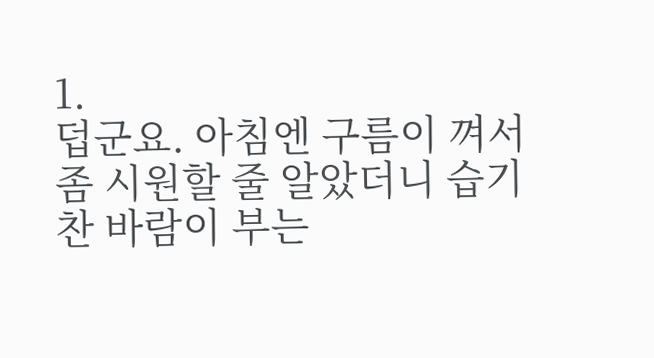1.
덥군요. 아침엔 구름이 껴서 좀 시원할 줄 알았더니 습기 찬 바람이 부는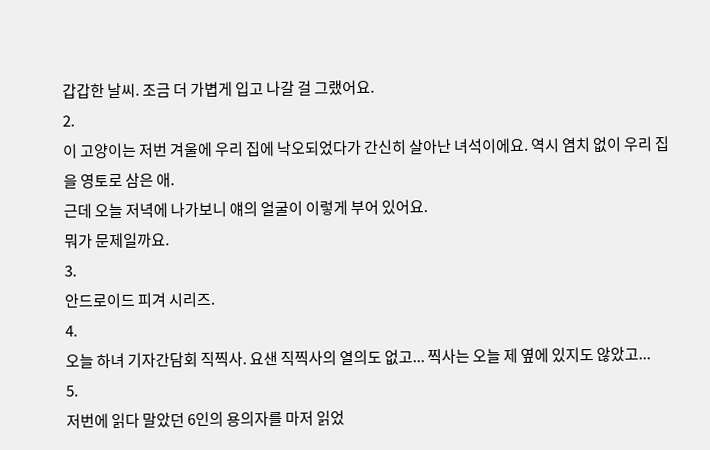갑갑한 날씨. 조금 더 가볍게 입고 나갈 걸 그랬어요.
2.
이 고양이는 저번 겨울에 우리 집에 낙오되었다가 간신히 살아난 녀석이에요. 역시 염치 없이 우리 집을 영토로 삼은 애.
근데 오늘 저녁에 나가보니 얘의 얼굴이 이렇게 부어 있어요.
뭐가 문제일까요.
3.
안드로이드 피겨 시리즈.
4.
오늘 하녀 기자간담회 직찍사. 요샌 직찍사의 열의도 없고... 찍사는 오늘 제 옆에 있지도 않았고...
5.
저번에 읽다 말았던 6인의 용의자를 마저 읽었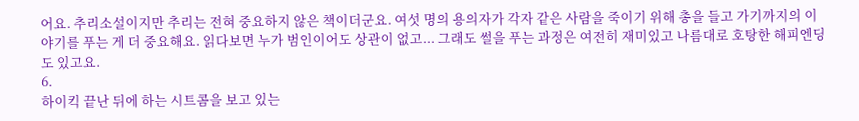어요. 추리소설이지만 추리는 전혀 중요하지 않은 책이더군요. 여섯 명의 용의자가 각자 같은 사람을 죽이기 위해 총을 들고 가기까지의 이야기를 푸는 게 더 중요해요. 읽다보면 누가 범인이어도 상관이 없고... 그래도 썰을 푸는 과정은 여전히 재미있고 나름대로 호탕한 해피엔딩도 있고요.
6.
하이킥 끝난 뒤에 하는 시트콤을 보고 있는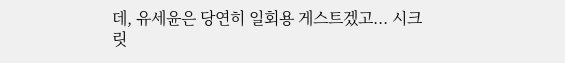데, 유세윤은 당연히 일회용 게스트겠고... 시크릿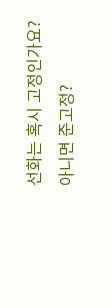선화는 혹시 고정인가요? 아니면 준고정?